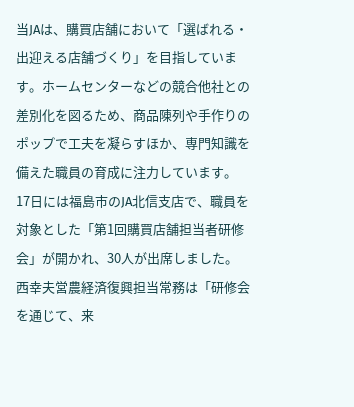当JAは、購買店舗において「選ばれる・出迎える店舗づくり」を目指しています。ホームセンターなどの競合他社との差別化を図るため、商品陳列や手作りのポップで工夫を凝らすほか、専門知識を備えた職員の育成に注力しています。
17日には福島市のJA北信支店で、職員を対象とした「第1回購買店舗担当者研修会」が開かれ、30人が出席しました。
西幸夫営農経済復興担当常務は「研修会を通じて、来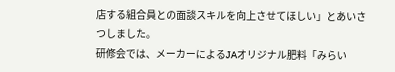店する組合員との面談スキルを向上させてほしい」とあいさつしました。
研修会では、メーカーによるJAオリジナル肥料「みらい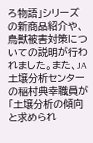ろ物語」シリーズの新商品紹介や、鳥獣被害対策についての説明が行われました。また、JA土壌分析センターの稲村典幸職員が「土壌分析の傾向と求められ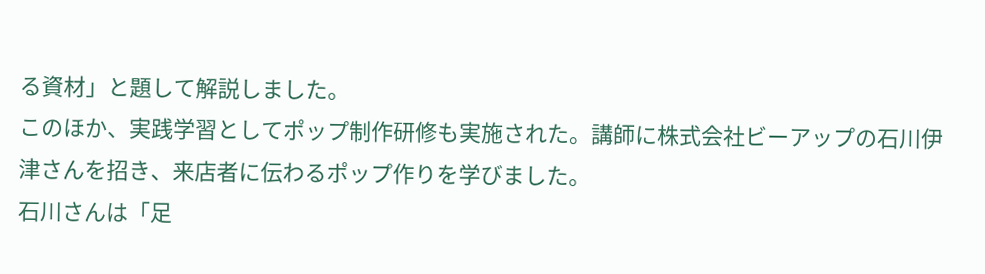る資材」と題して解説しました。
このほか、実践学習としてポップ制作研修も実施された。講師に株式会社ビーアップの石川伊津さんを招き、来店者に伝わるポップ作りを学びました。
石川さんは「足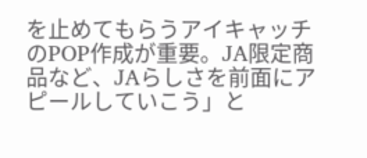を止めてもらうアイキャッチのPOP作成が重要。JA限定商品など、JAらしさを前面にアピールしていこう」と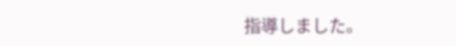指導しました。